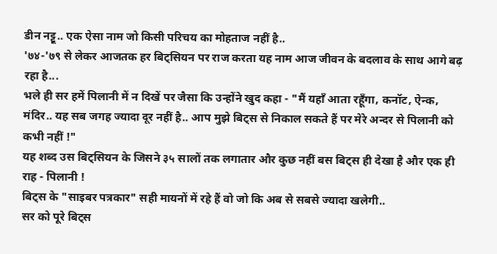डीन नट्टू.. एक ऐसा नाम जो किसी परिचय का मोहताज नहीं है..
'७४-'७९ से लेकर आजतक हर बिट्सियन पर राज करता यह नाम आज जीवन के बदलाव के साथ आगे बढ़ रहा है...
भले ही सर हमें पिलानी में न दिखें पर जैसा कि उन्होंने खुद कहा - "मैं यहाँ आता रहूँगा, कनॉट, ऐन्क, मंदिर.. यह सब जगह ज्यादा दूर नहीं है.. आप मुझे बिट्स से निकाल सकते हैं पर मेरे अन्दर से पिलानी को कभी नहीं !"
यह शब्द उस बिट्सियन के जिसने ३५ सालों तक लगातार और कुछ नहीं बस बिट्स ही देखा है और एक ही राह - पिलानी !
बिट्स के "साइबर पत्रकार" सही मायनों में रहे हैं वो जो कि अब से सबसे ज्यादा खलेगी..
सर को पूरे बिट्स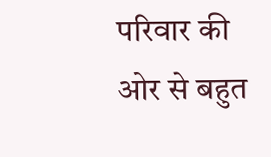परिवार की ओर से बहुत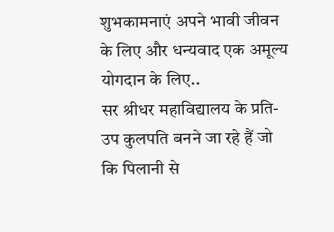शुभकामनाएं अपने भावी जीवन के लिए और धन्यवाद एक अमूल्य योगदान के लिए..
सर श्रीधर महाविद्यालय के प्रति-उप कुलपति बनने जा रहे हैं जो कि पिलानी से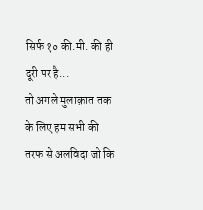सिर्फ १० की.मी. की ही दूरी पर है...
तो अगले मुलाक़ात तक के लिए हम सभी की तरफ से अलविदा जो कि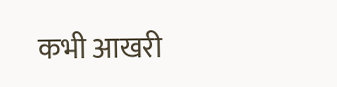कभी आखरी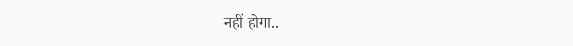नहीं होगा..